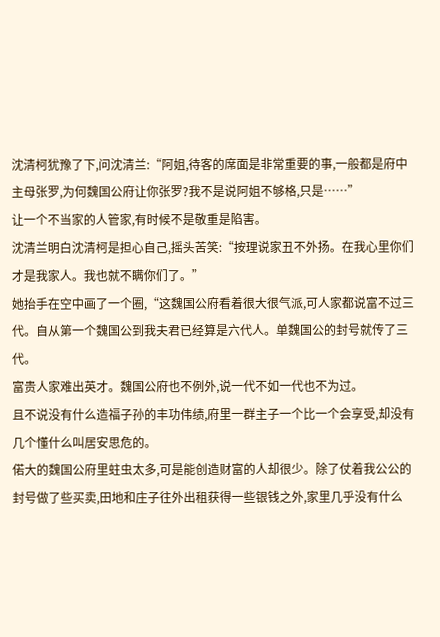沈清柯犹豫了下,问沈清兰:“阿姐,待客的席面是非常重要的事,一般都是府中主母张罗,为何魏国公府让你张罗?我不是说阿姐不够格,只是……”
让一个不当家的人管家,有时候不是敬重是陷害。
沈清兰明白沈清柯是担心自己,摇头苦笑:“按理说家丑不外扬。在我心里你们才是我家人。我也就不瞒你们了。”
她抬手在空中画了一个圈,“这魏国公府看着很大很气派,可人家都说富不过三代。自从第一个魏国公到我夫君已经算是六代人。单魏国公的封号就传了三代。
富贵人家难出英才。魏国公府也不例外,说一代不如一代也不为过。
且不说没有什么造福子孙的丰功伟绩,府里一群主子一个比一个会享受,却没有几个懂什么叫居安思危的。
偌大的魏国公府里蛀虫太多,可是能创造财富的人却很少。除了仗着我公公的封号做了些买卖,田地和庄子往外出租获得一些银钱之外,家里几乎没有什么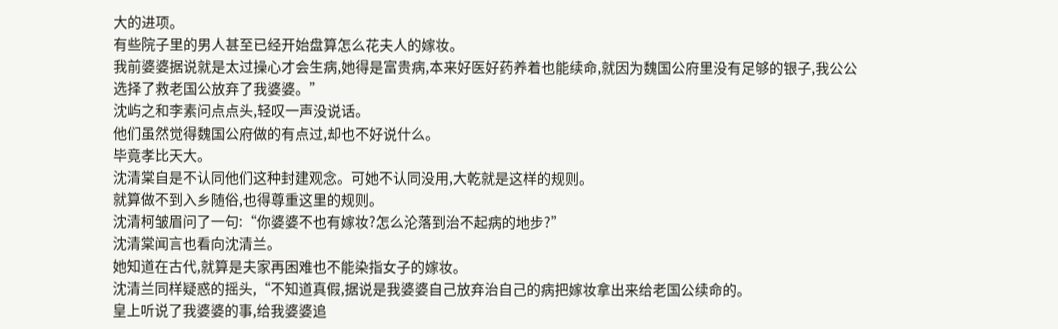大的进项。
有些院子里的男人甚至已经开始盘算怎么花夫人的嫁妆。
我前婆婆据说就是太过操心才会生病,她得是富贵病,本来好医好药养着也能续命,就因为魏国公府里没有足够的银子,我公公选择了救老国公放弃了我婆婆。”
沈屿之和李素问点点头,轻叹一声没说话。
他们虽然觉得魏国公府做的有点过,却也不好说什么。
毕竟孝比天大。
沈清棠自是不认同他们这种封建观念。可她不认同没用,大乾就是这样的规则。
就算做不到入乡随俗,也得尊重这里的规则。
沈清柯皱眉问了一句:“你婆婆不也有嫁妆?怎么沦落到治不起病的地步?”
沈清棠闻言也看向沈清兰。
她知道在古代,就算是夫家再困难也不能染指女子的嫁妆。
沈清兰同样疑惑的摇头,“不知道真假,据说是我婆婆自己放弃治自己的病把嫁妆拿出来给老国公续命的。
皇上听说了我婆婆的事,给我婆婆追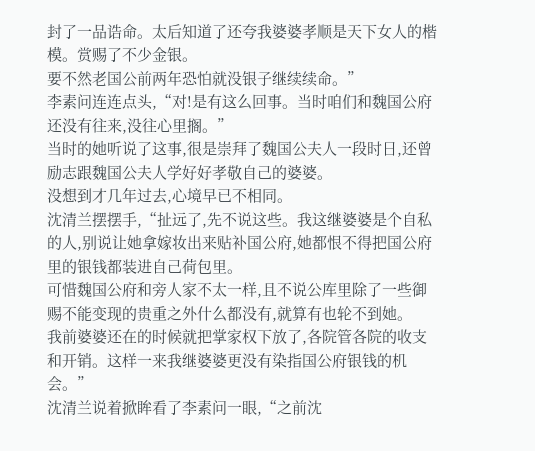封了一品诰命。太后知道了还夸我婆婆孝顺是天下女人的楷模。赏赐了不少金银。
要不然老国公前两年恐怕就没银子继续续命。”
李素问连连点头,“对!是有这么回事。当时咱们和魏国公府还没有往来,没往心里搁。”
当时的她听说了这事,很是崇拜了魏国公夫人一段时日,还曾励志跟魏国公夫人学好好孝敬自己的婆婆。
没想到才几年过去,心境早已不相同。
沈清兰摆摆手,“扯远了,先不说这些。我这继婆婆是个自私的人,别说让她拿嫁妆出来贴补国公府,她都恨不得把国公府里的银钱都装进自己荷包里。
可惜魏国公府和旁人家不太一样,且不说公库里除了一些御赐不能变现的贵重之外什么都没有,就算有也轮不到她。
我前婆婆还在的时候就把掌家权下放了,各院管各院的收支和开销。这样一来我继婆婆更没有染指国公府银钱的机会。”
沈清兰说着掀眸看了李素问一眼,“之前沈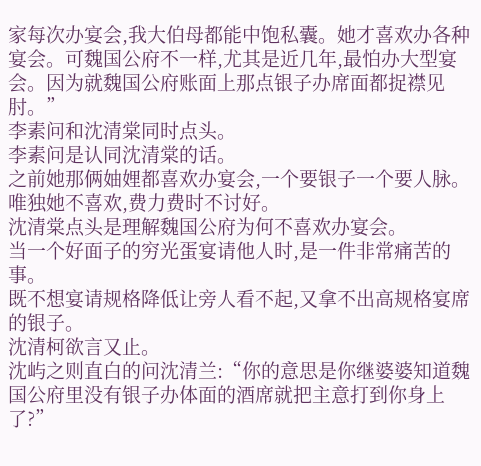家每次办宴会,我大伯母都能中饱私囊。她才喜欢办各种宴会。可魏国公府不一样,尤其是近几年,最怕办大型宴会。因为就魏国公府账面上那点银子办席面都捉襟见肘。”
李素问和沈清棠同时点头。
李素问是认同沈清棠的话。
之前她那俩妯娌都喜欢办宴会,一个要银子一个要人脉。
唯独她不喜欢,费力费时不讨好。
沈清棠点头是理解魏国公府为何不喜欢办宴会。
当一个好面子的穷光蛋宴请他人时,是一件非常痛苦的事。
既不想宴请规格降低让旁人看不起,又拿不出高规格宴席的银子。
沈清柯欲言又止。
沈屿之则直白的问沈清兰:“你的意思是你继婆婆知道魏国公府里没有银子办体面的酒席就把主意打到你身上了?”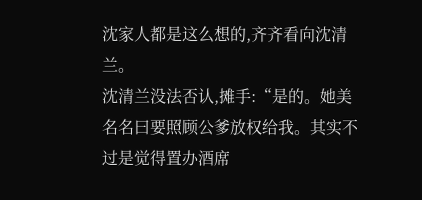沈家人都是这么想的,齐齐看向沈清兰。
沈清兰没法否认,摊手:“是的。她美名名曰要照顾公爹放权给我。其实不过是觉得置办酒席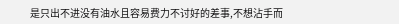是只出不进没有油水且容易费力不讨好的差事,不想沾手而